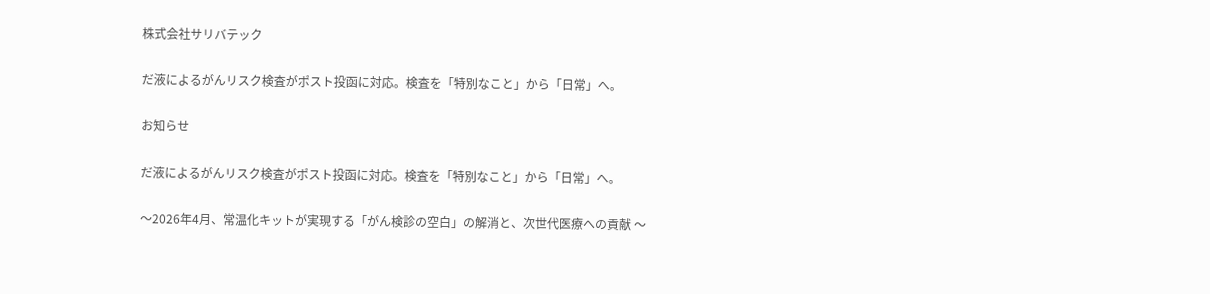株式会社サリバテック

だ液によるがんリスク検査がポスト投函に対応。検査を「特別なこと」から「日常」へ。

お知らせ

だ液によるがんリスク検査がポスト投函に対応。検査を「特別なこと」から「日常」へ。

〜2026年4月、常温化キットが実現する「がん検診の空白」の解消と、次世代医療への貢献 〜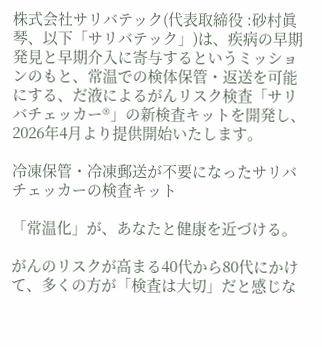株式会社サリバテック(代表取締役 :砂村眞琴、以下「サリバテック」)は、疾病の早期発見と早期介入に寄与するというミッションのもと、常温での検体保管・返送を可能にする、だ液によるがんリスク検査「サリバチェッカー®」の新検査キットを開発し、2026年4月より提供開始いたします。

冷凍保管・冷凍郵送が不要になったサリバチェッカーの検査キット

「常温化」が、あなたと健康を近づける。

がんのリスクが高まる40代から80代にかけて、多くの方が「検査は大切」だと感じな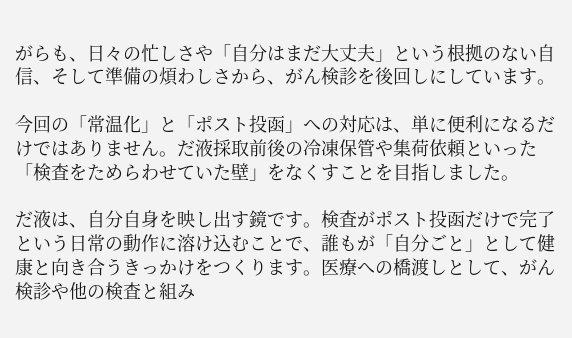がらも、日々の忙しさや「自分はまだ大丈夫」という根拠のない自信、そして準備の煩わしさから、がん検診を後回しにしています。

今回の「常温化」と「ポスト投函」への対応は、単に便利になるだけではありません。だ液採取前後の冷凍保管や集荷依頼といった「検査をためらわせていた壁」をなくすことを目指しました。

だ液は、自分自身を映し出す鏡です。検査がポスト投函だけで完了という日常の動作に溶け込むことで、誰もが「自分ごと」として健康と向き合うきっかけをつくります。医療への橋渡しとして、がん検診や他の検査と組み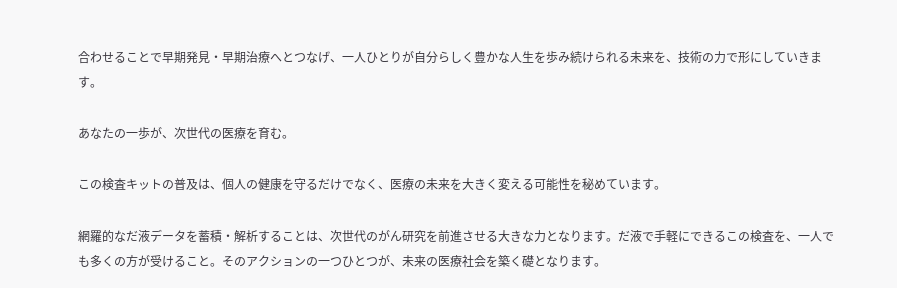合わせることで早期発見・早期治療へとつなげ、一人ひとりが自分らしく豊かな人生を歩み続けられる未来を、技術の力で形にしていきます。

あなたの一歩が、次世代の医療を育む。

この検査キットの普及は、個人の健康を守るだけでなく、医療の未来を大きく変える可能性を秘めています。

網羅的なだ液データを蓄積・解析することは、次世代のがん研究を前進させる大きな力となります。だ液で手軽にできるこの検査を、一人でも多くの方が受けること。そのアクションの一つひとつが、未来の医療社会を築く礎となります。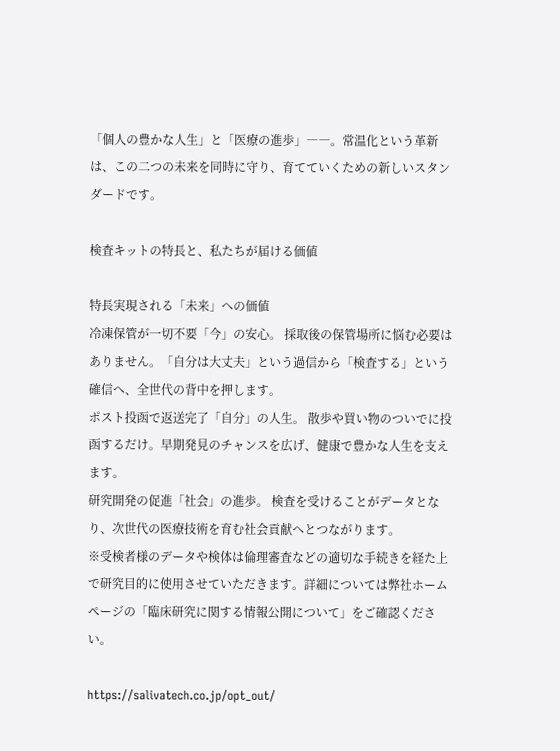「個人の豊かな人生」と「医療の進歩」――。常温化という革新は、この二つの未来を同時に守り、育てていくための新しいスタンダードです。

検査キットの特長と、私たちが届ける価値

特長実現される「未来」への価値
冷凍保管が一切不要「今」の安心。 採取後の保管場所に悩む必要はありません。「自分は大丈夫」という過信から「検査する」という確信へ、全世代の背中を押します。
ポスト投函で返送完了「自分」の人生。 散歩や買い物のついでに投函するだけ。早期発見のチャンスを広げ、健康で豊かな人生を支えます。
研究開発の促進「社会」の進歩。 検査を受けることがデータとなり、次世代の医療技術を育む社会貢献へとつながります。
※受検者様のデータや検体は倫理審査などの適切な手続きを経た上で研究目的に使用させていただきます。詳細については弊社ホームページの「臨床研究に関する情報公開について」をご確認ください。

https://salivatech.co.jp/opt_out/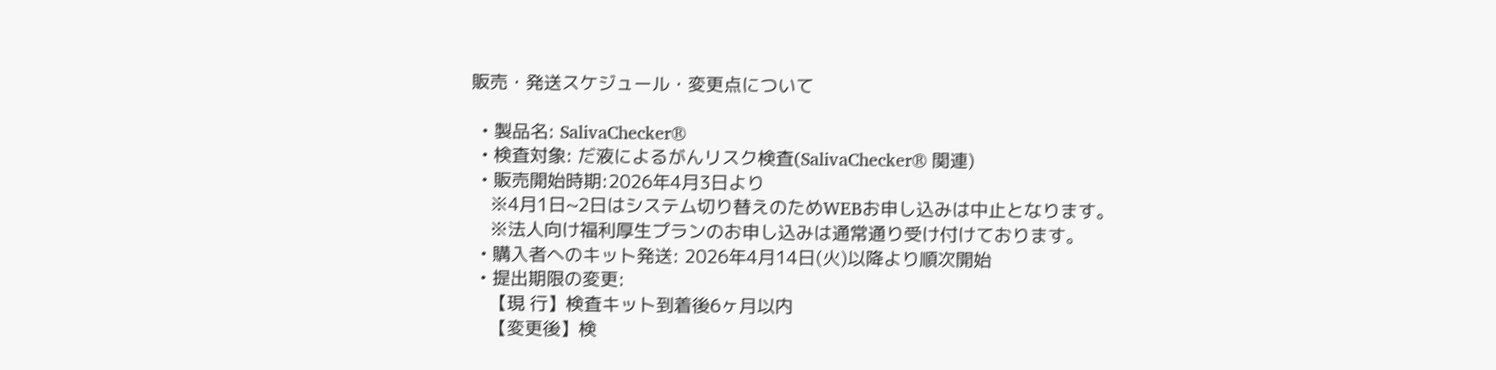販売・発送スケジュール・変更点について

  • 製品名: SalivaChecker®
  • 検査対象: だ液によるがんリスク検査(SalivaChecker® 関連)
  • 販売開始時期:2026年4月3日より
    ※4月1日~2日はシステム切り替えのためWEBお申し込みは中止となります。
    ※法人向け福利厚生プランのお申し込みは通常通り受け付けております。
  • 購入者へのキット発送: 2026年4月14日(火)以降より順次開始
  • 提出期限の変更:
    【現 行】検査キット到着後6ヶ月以内
    【変更後】検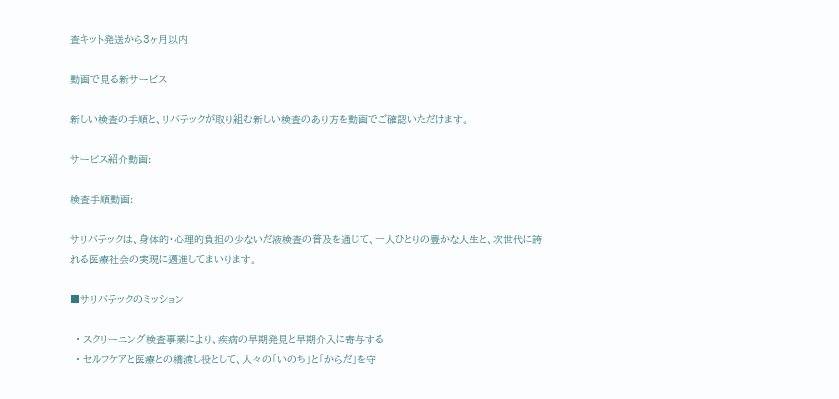査キット発送から3ヶ月以内

動画で見る新サービス

新しい検査の手順と、リバテックが取り組む新しい検査のあり方を動画でご確認いただけます。

サービス紹介動画:

検査手順動画:

サリバテックは、身体的・心理的負担の少ないだ液検査の普及を通じて、一人ひとりの豊かな人生と、次世代に誇れる医療社会の実現に邁進してまいります。

■サリバテックのミッション

  • スクリーニング検査事業により、疾病の早期発見と早期介入に寄与する
  • セルフケアと医療との橋渡し役として、人々の「いのち」と「からだ」を守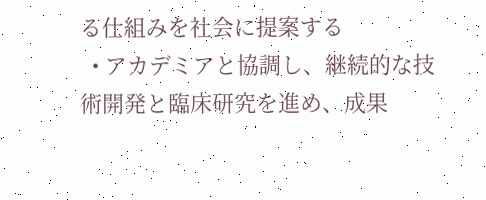る仕組みを社会に提案する
  • アカデミアと協調し、継続的な技術開発と臨床研究を進め、成果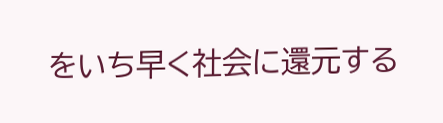をいち早く社会に還元する